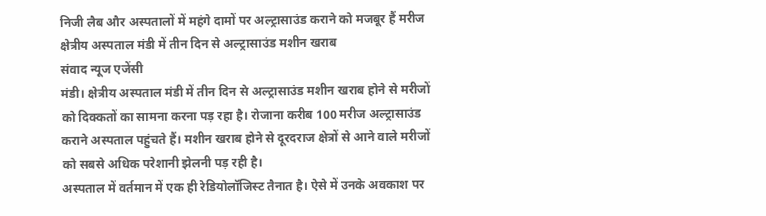निजी लैब और अस्पतालों में महंगे दामों पर अल्ट्रासाउंड कराने को मजबूर हैं मरीज
क्षेत्रीय अस्पताल मंडी में तीन दिन से अल्ट्रासाउंड मशीन खराब
संवाद न्यूज एजेंसी
मंडी। क्षेत्रीय अस्पताल मंडी में तीन दिन से अल्ट्रासाउंड मशीन खराब होने से मरीजों को दिक्कतों का सामना करना पड़ रहा है। रोजाना करीब 100 मरीज अल्ट्रासाउंड कराने अस्पताल पहुंचते हैं। मशीन खराब होने से दूरदराज क्षेत्रों से आने वाले मरीजों को सबसे अधिक परेशानी झेलनी पड़ रही है।
अस्पताल में वर्तमान में एक ही रेडियोलॉजिस्ट तैनात है। ऐसे में उनके अवकाश पर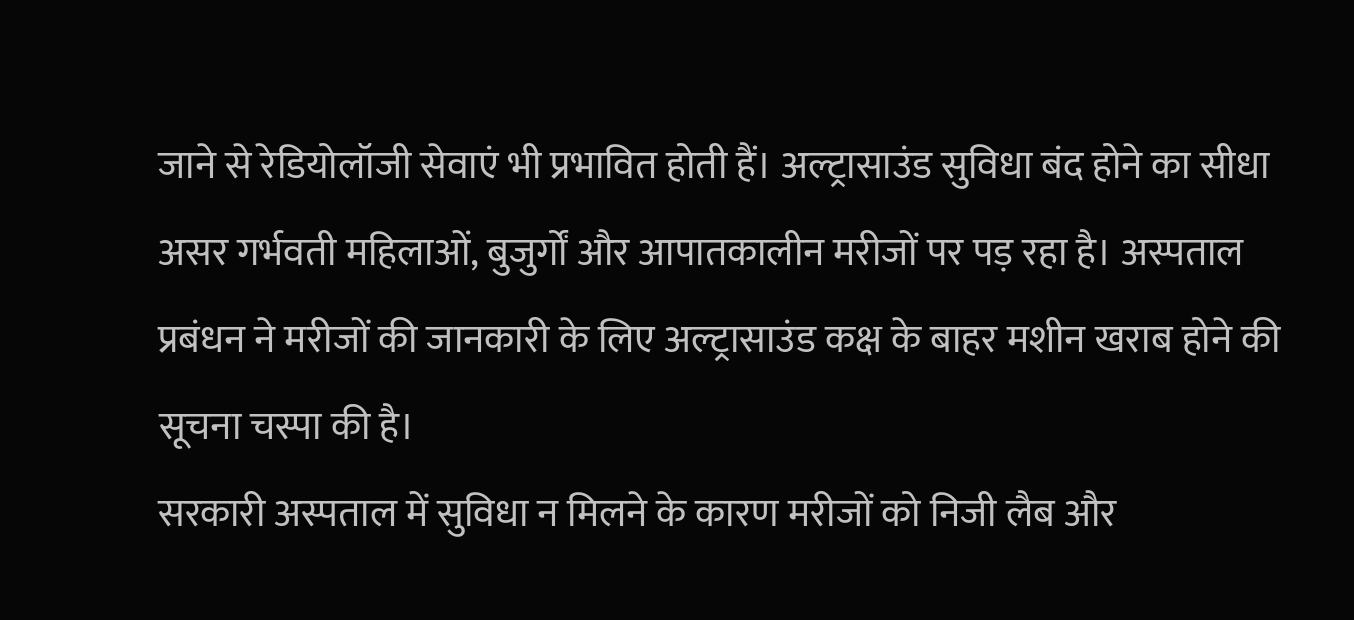जाने से रेडियोलॉजी सेवाएं भी प्रभावित होती हैं। अल्ट्रासाउंड सुविधा बंद होने का सीधा असर गर्भवती महिलाओं, बुजुर्गों और आपातकालीन मरीजों पर पड़ रहा है। अस्पताल प्रबंधन ने मरीजों की जानकारी के लिए अल्ट्रासाउंड कक्ष के बाहर मशीन खराब होने की सूचना चस्पा की है।
सरकारी अस्पताल में सुविधा न मिलने के कारण मरीजों को निजी लैब और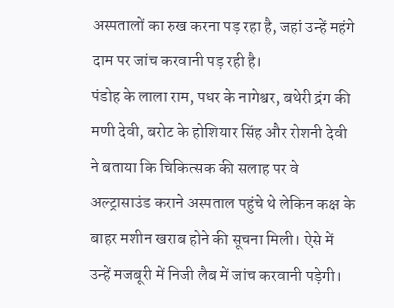अस्पतालों का रुख करना पड़ रहा है, जहां उन्हें महंगे दाम पर जांच करवानी पड़ रही है।
पंडोह के लाला राम, पधर के नागेश्वर, बथेरी द्रंग की मणी देवी, बरोट के होशियार सिंह और रोशनी देवी ने बताया कि चिकित्सक की सलाह पर वे अल्ट्रासाउंड कराने अस्पताल पहुंचे थे लेकिन कक्ष के बाहर मशीन खराब होने की सूचना मिली। ऐसे में उन्हें मजबूरी में निजी लैब में जांच करवानी पड़ेगी।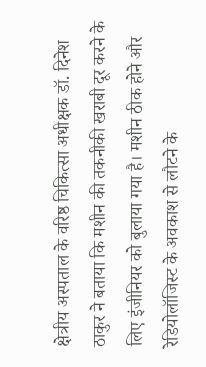क्षेत्रीय अस्पताल के वरिष्ठ चिकित्सा अधीक्षक डॉ. दिनेश ठाकुर ने बताया कि मशीन की तकनीकी खराबी दूर करने के लिए इंजीनियर को बुलाया गया है। मशीन ठीक होने और रेडियोलॉजिस्ट के अवकाश से लौटने के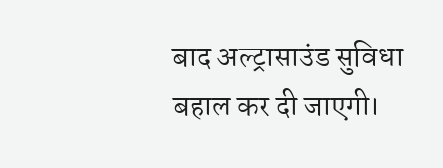बाद अल्ट्रासाउंड सुविधा बहाल कर दी जाएगी।